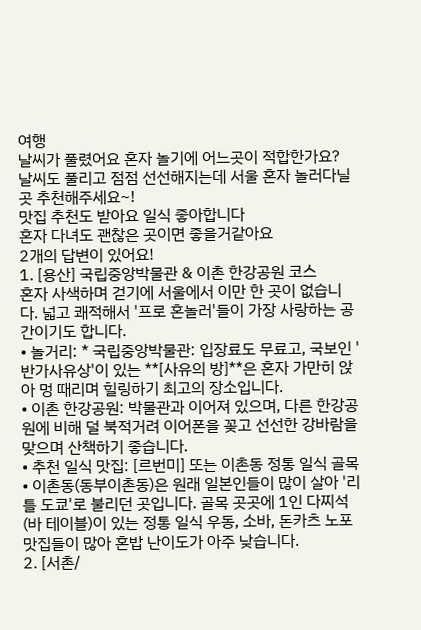여행
날씨가 풀렸어요 혼자 놀기에 어느곳이 적합한가요?
날씨도 풀리고 점점 선선해지는데 서울 혼자 놀러다닐 곳 추천해주세요~!
맛집 추천도 받아요 일식 좋아합니다
혼자 다녀도 괜찮은 곳이면 좋을거같아요
2개의 답변이 있어요!
1. [용산] 국립중앙박물관 & 이촌 한강공원 코스
혼자 사색하며 걷기에 서울에서 이만 한 곳이 없습니다. 넓고 쾌적해서 '프로 혼놀러'들이 가장 사랑하는 공간이기도 합니다.
• 놀거리: * 국립중앙박물관: 입장료도 무료고, 국보인 '반가사유상'이 있는 **[사유의 방]**은 혼자 가만히 앉아 멍 때리며 힐링하기 최고의 장소입니다.
• 이촌 한강공원: 박물관과 이어져 있으며, 다른 한강공원에 비해 덜 북적거려 이어폰을 꽂고 선선한 강바람을 맞으며 산책하기 좋습니다.
• 추천 일식 맛집: [르번미] 또는 이촌동 정통 일식 골목
• 이촌동(동부이촌동)은 원래 일본인들이 많이 살아 '리틀 도쿄'로 불리던 곳입니다. 골목 곳곳에 1인 다찌석(바 테이블)이 있는 정통 일식 우동, 소바, 돈카츠 노포 맛집들이 많아 혼밥 난이도가 아주 낮습니다.
2. [서촌/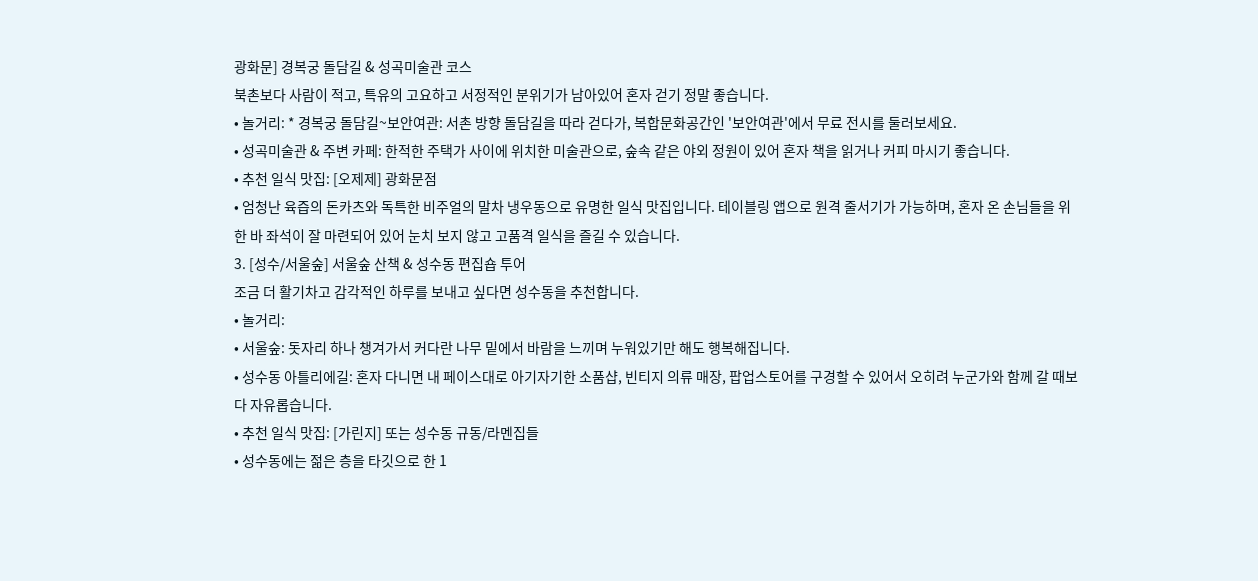광화문] 경복궁 돌담길 & 성곡미술관 코스
북촌보다 사람이 적고, 특유의 고요하고 서정적인 분위기가 남아있어 혼자 걷기 정말 좋습니다.
• 놀거리: * 경복궁 돌담길~보안여관: 서촌 방향 돌담길을 따라 걷다가, 복합문화공간인 '보안여관'에서 무료 전시를 둘러보세요.
• 성곡미술관 & 주변 카페: 한적한 주택가 사이에 위치한 미술관으로, 숲속 같은 야외 정원이 있어 혼자 책을 읽거나 커피 마시기 좋습니다.
• 추천 일식 맛집: [오제제] 광화문점
• 엄청난 육즙의 돈카츠와 독특한 비주얼의 말차 냉우동으로 유명한 일식 맛집입니다. 테이블링 앱으로 원격 줄서기가 가능하며, 혼자 온 손님들을 위한 바 좌석이 잘 마련되어 있어 눈치 보지 않고 고품격 일식을 즐길 수 있습니다.
3. [성수/서울숲] 서울숲 산책 & 성수동 편집숍 투어
조금 더 활기차고 감각적인 하루를 보내고 싶다면 성수동을 추천합니다.
• 놀거리:
• 서울숲: 돗자리 하나 챙겨가서 커다란 나무 밑에서 바람을 느끼며 누워있기만 해도 행복해집니다.
• 성수동 아틀리에길: 혼자 다니면 내 페이스대로 아기자기한 소품샵, 빈티지 의류 매장, 팝업스토어를 구경할 수 있어서 오히려 누군가와 함께 갈 때보다 자유롭습니다.
• 추천 일식 맛집: [가린지] 또는 성수동 규동/라멘집들
• 성수동에는 젊은 층을 타깃으로 한 1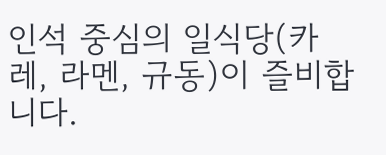인석 중심의 일식당(카레, 라멘, 규동)이 즐비합니다.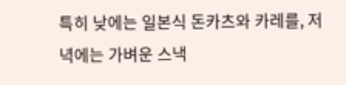특히 낮에는 일본식 돈카츠와 카레를, 저녁에는 가벼운 스낵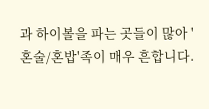과 하이볼을 파는 곳들이 많아 '혼술/혼밥'족이 매우 흔합니다.